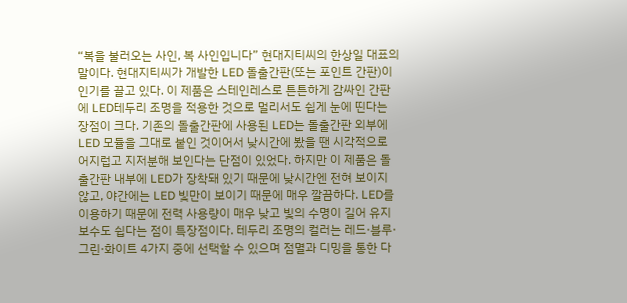“복을 불러오는 사인, 복 사인입니다” 현대지티씨의 한상일 대표의 말이다. 현대지티씨가 개발한 LED 돌출간판(또는 포인트 간판)이 인기를 끌고 있다. 이 제품은 스테인레스로 튼튼하게 감싸인 간판에 LED테두리 조명을 적용한 것으로 멀리서도 쉽게 눈에 띤다는 장점이 크다. 기존의 돌출간판에 사용된 LED는 돌출간판 외부에 LED 모듈을 그대로 붙인 것이어서 낮시간에 봤을 땐 시각적으로 어지럽고 지저분해 보인다는 단점이 있었다. 하지만 이 제품은 돌출간판 내부에 LED가 장착돼 있기 때문에 낮시간엔 전혀 보이지 않고, 야간에는 LED 빛만이 보이기 때문에 매우 깔끔하다. LED를 이용하기 때문에 전력 사용량이 매우 낮고 빛의 수명이 길어 유지보수도 쉽다는 점이 특장점이다. 테두리 조명의 컬러는 레드·블루·그린·화이트 4가지 중에 선택할 수 있으며 점멸과 디밍을 통한 다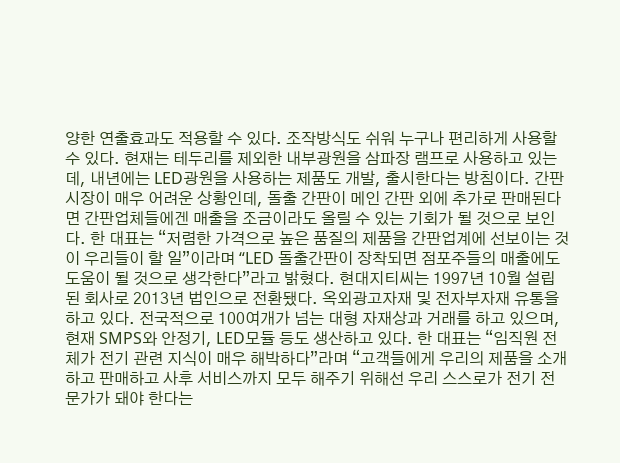양한 연출효과도 적용할 수 있다. 조작방식도 쉬워 누구나 편리하게 사용할 수 있다. 현재는 테두리를 제외한 내부광원을 삼파장 램프로 사용하고 있는데, 내년에는 LED광원을 사용하는 제품도 개발, 출시한다는 방침이다. 간판 시장이 매우 어려운 상황인데, 돌출 간판이 메인 간판 외에 추가로 판매된다면 간판업체들에겐 매출을 조금이라도 올릴 수 있는 기회가 될 것으로 보인다. 한 대표는 “저렴한 가격으로 높은 품질의 제품을 간판업계에 선보이는 것이 우리들이 할 일”이라며 “LED 돌출간판이 장착되면 점포주들의 매출에도 도움이 될 것으로 생각한다”라고 밝혔다. 현대지티씨는 1997년 10월 설립된 회사로 2013년 법인으로 전환됐다. 옥외광고자재 및 전자부자재 유통을 하고 있다. 전국적으로 100여개가 넘는 대형 자재상과 거래를 하고 있으며, 현재 SMPS와 안정기, LED모듈 등도 생산하고 있다. 한 대표는 “임직원 전체가 전기 관련 지식이 매우 해박하다”라며 “고객들에게 우리의 제품을 소개하고 판매하고 사후 서비스까지 모두 해주기 위해선 우리 스스로가 전기 전문가가 돼야 한다는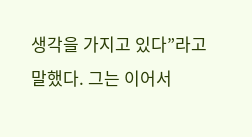생각을 가지고 있다”라고 말했다. 그는 이어서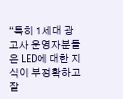“특히 1세대 광고사 운영자분들은 LED에 대한 지식이 부정확하고 잘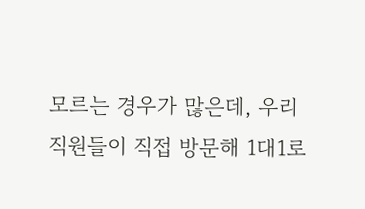모르는 경우가 많은데, 우리 직원들이 직접 방문해 1대1로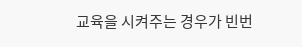교육을 시켜주는 경우가 빈번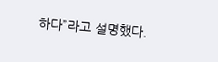하다”라고 설명했다.